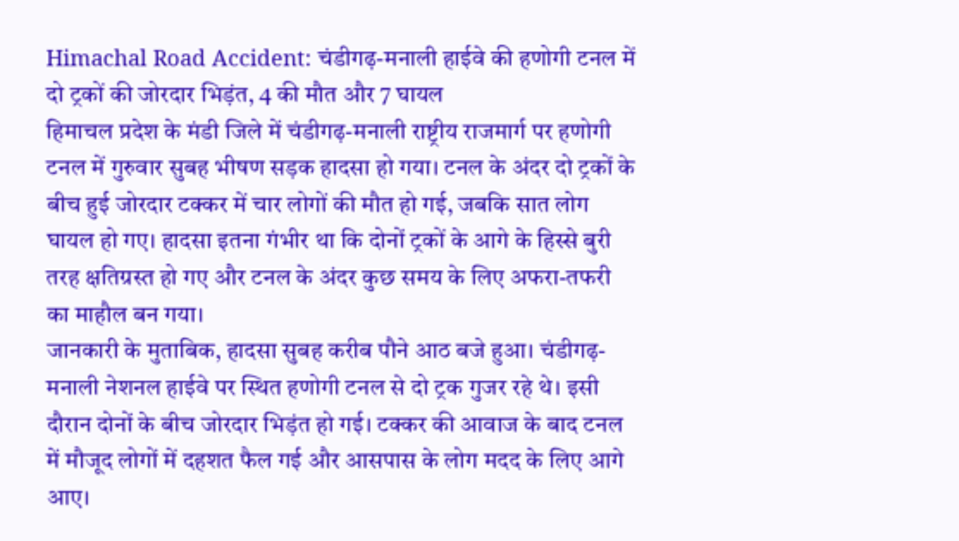Himachal Road Accident: चंडीगढ़-मनाली हाईवे की हणोगी टनल में दो ट्रकों की जोरदार भिड़ंत, 4 की मौत और 7 घायल
हिमाचल प्रदेश के मंडी जिले में चंडीगढ़-मनाली राष्ट्रीय राजमार्ग पर हणोगी टनल में गुरुवार सुबह भीषण सड़क हादसा हो गया। टनल के अंदर दो ट्रकों के बीच हुई जोरदार टक्कर में चार लोगों की मौत हो गई, जबकि सात लोग घायल हो गए। हादसा इतना गंभीर था कि दोनों ट्रकों के आगे के हिस्से बुरी तरह क्षतिग्रस्त हो गए और टनल के अंदर कुछ समय के लिए अफरा-तफरी का माहौल बन गया।
जानकारी के मुताबिक, हादसा सुबह करीब पौने आठ बजे हुआ। चंडीगढ़-मनाली नेशनल हाईवे पर स्थित हणोगी टनल से दो ट्रक गुजर रहे थे। इसी दौरान दोनों के बीच जोरदार भिड़ंत हो गई। टक्कर की आवाज के बाद टनल में मौजूद लोगों में दहशत फैल गई और आसपास के लोग मदद के लिए आगे आए।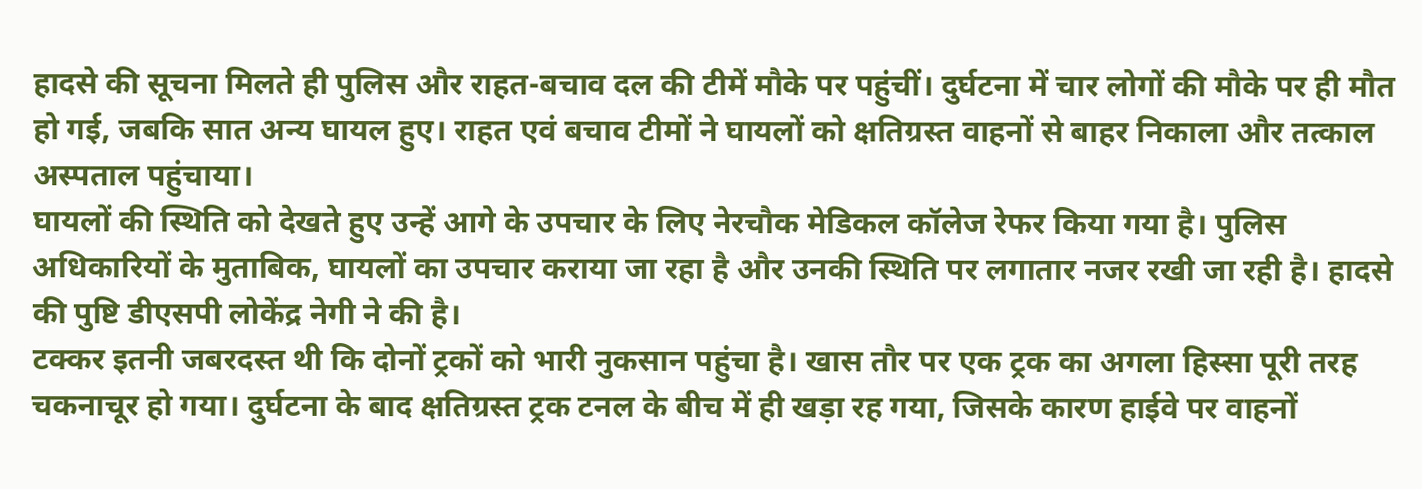हादसे की सूचना मिलते ही पुलिस और राहत-बचाव दल की टीमें मौके पर पहुंचीं। दुर्घटना में चार लोगों की मौके पर ही मौत हो गई, जबकि सात अन्य घायल हुए। राहत एवं बचाव टीमों ने घायलों को क्षतिग्रस्त वाहनों से बाहर निकाला और तत्काल अस्पताल पहुंचाया।
घायलों की स्थिति को देखते हुए उन्हें आगे के उपचार के लिए नेरचौक मेडिकल कॉलेज रेफर किया गया है। पुलिस अधिकारियों के मुताबिक, घायलों का उपचार कराया जा रहा है और उनकी स्थिति पर लगातार नजर रखी जा रही है। हादसे की पुष्टि डीएसपी लोकेंद्र नेगी ने की है।
टक्कर इतनी जबरदस्त थी कि दोनों ट्रकों को भारी नुकसान पहुंचा है। खास तौर पर एक ट्रक का अगला हिस्सा पूरी तरह चकनाचूर हो गया। दुर्घटना के बाद क्षतिग्रस्त ट्रक टनल के बीच में ही खड़ा रह गया, जिसके कारण हाईवे पर वाहनों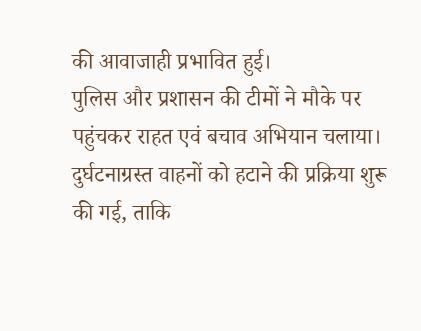की आवाजाही प्रभावित हुई।
पुलिस और प्रशासन की टीमों ने मौके पर पहुंचकर राहत एवं बचाव अभियान चलाया। दुर्घटनाग्रस्त वाहनों को हटाने की प्रक्रिया शुरू की गई, ताकि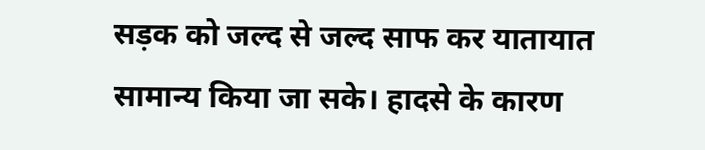सड़क को जल्द से जल्द साफ कर यातायात सामान्य किया जा सके। हादसे के कारण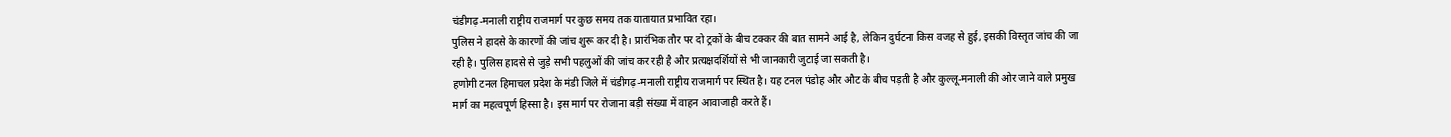चंडीगढ़-मनाली राष्ट्रीय राजमार्ग पर कुछ समय तक यातायात प्रभावित रहा।
पुलिस ने हादसे के कारणों की जांच शुरू कर दी है। प्रारंभिक तौर पर दो ट्रकों के बीच टक्कर की बात सामने आई है, लेकिन दुर्घटना किस वजह से हुई, इसकी विस्तृत जांच की जा रही है। पुलिस हादसे से जुड़े सभी पहलुओं की जांच कर रही है और प्रत्यक्षदर्शियों से भी जानकारी जुटाई जा सकती है।
हणोगी टनल हिमाचल प्रदेश के मंडी जिले में चंडीगढ़-मनाली राष्ट्रीय राजमार्ग पर स्थित है। यह टनल पंडोह और औट के बीच पड़ती है और कुल्लू-मनाली की ओर जाने वाले प्रमुख मार्ग का महत्वपूर्ण हिस्सा है। इस मार्ग पर रोजाना बड़ी संख्या में वाहन आवाजाही करते हैं।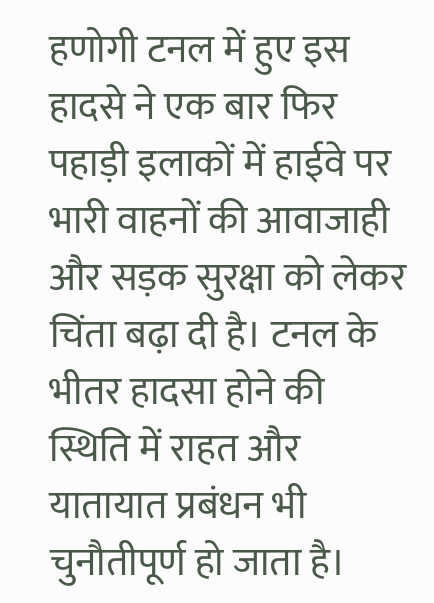हणोगी टनल में हुए इस हादसे ने एक बार फिर पहाड़ी इलाकों में हाईवे पर भारी वाहनों की आवाजाही और सड़क सुरक्षा को लेकर चिंता बढ़ा दी है। टनल के भीतर हादसा होने की स्थिति में राहत और यातायात प्रबंधन भी चुनौतीपूर्ण हो जाता है।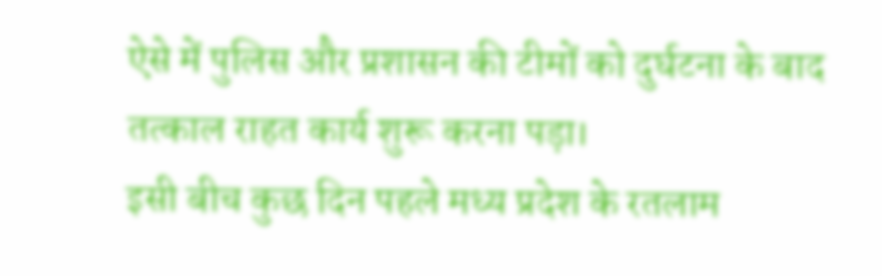ऐसे में पुलिस और प्रशासन की टीमों को दुर्घटना के बाद तत्काल राहत कार्य शुरू करना पड़ा।
इसी बीच कुछ दिन पहले मध्य प्रदेश के रतलाम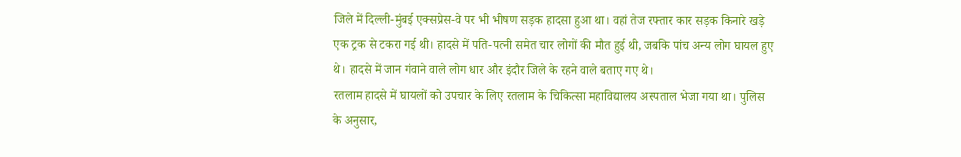जिले में दिल्ली-मुंबई एक्सप्रेस-वे पर भी भीषण सड़क हादसा हुआ था। वहां तेज रफ्तार कार सड़क किनारे खड़े एक ट्रक से टकरा गई थी। हादसे में पति-पत्नी समेत चार लोगों की मौत हुई थी, जबकि पांच अन्य लोग घायल हुए थे। हादसे में जान गंवाने वाले लोग धार और इंदौर जिले के रहने वाले बताए गए थे।
रतलाम हादसे में घायलों को उपचार के लिए रतलाम के चिकित्सा महाविद्यालय अस्पताल भेजा गया था। पुलिस के अनुसार,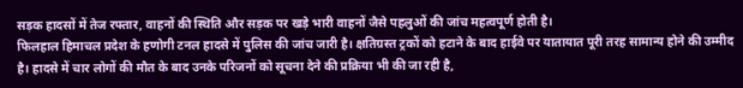सड़क हादसों में तेज रफ्तार, वाहनों की स्थिति और सड़क पर खड़े भारी वाहनों जैसे पहलुओं की जांच महत्वपूर्ण होती है।
फिलहाल हिमाचल प्रदेश के हणोगी टनल हादसे में पुलिस की जांच जारी है। क्षतिग्रस्त ट्रकों को हटाने के बाद हाईवे पर यातायात पूरी तरह सामान्य होने की उम्मीद है। हादसे में चार लोगों की मौत के बाद उनके परिजनों को सूचना देने की प्रक्रिया भी की जा रही है,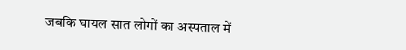जबकि घायल सात लोगों का अस्पताल में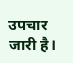उपचार जारी है।